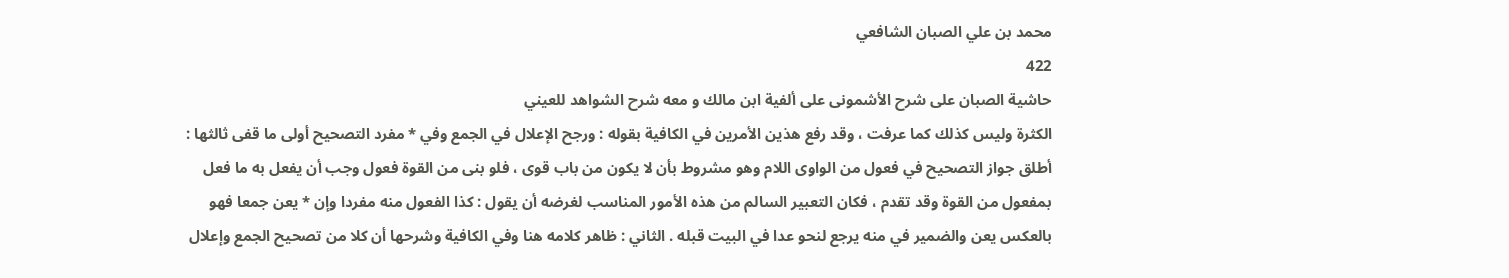محمد بن علي الصبان الشافعي
422
حاشية الصبان على شرح الأشمونى على ألفية ابن مالك و معه شرح الشواهد للعيني
الكثرة وليس كذلك كما عرفت ، وقد رفع هذين الأمرين في الكافية بقوله : ورجح الإعلال في الجمع وفي * مفرد التصحيح أولى ما قفى ثالثها : أطلق جواز التصحيح في فعول من الواوى اللام وهو مشروط بأن لا يكون من باب قوى ، فلو بنى من القوة فعول وجب أن يفعل به ما فعل بمفعول من القوة وقد تقدم ، فكان التعبير السالم من هذه الأمور المناسب لغرضه أن يقول : كذا الفعول منه مفردا وإن * يعن جمعا فهو بالعكس يعن والضمير في منه يرجع لنحو عدا في البيت قبله . الثاني : ظاهر كلامه هنا وفي الكافية وشرحها أن كلا من تصحيح الجمع وإعلال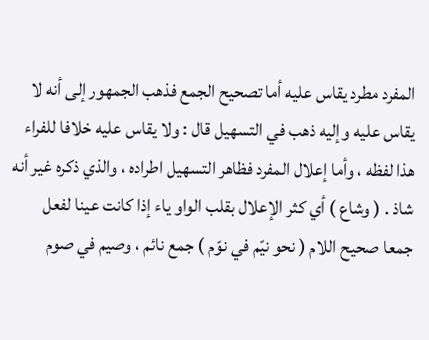المفرد مطرد يقاس عليه أما تصحيح الجمع فذهب الجمهور إلى أنه لا يقاس عليه وإليه ذهب في التسهيل قال : ولا يقاس عليه خلافا للفراء هذا لفظه ، وأما إعلال المفرد فظاهر التسهيل اطراده ، والذي ذكره غير أنه شاذ . ( وشاع ) أي كثر الإعلال بقلب الواو ياء إذا كانت عينا لفعل جمعا صحيح اللام ( نحو نيّم في نوّم ) جمع نائم ، وصيم في صوم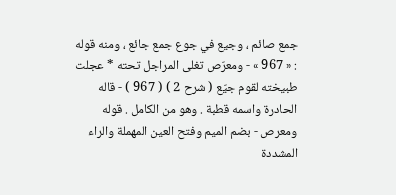جمع صائم ، وجيع في جوع جمع جائع ، ومنه قوله : « 967 » - ومعرّص تغلى المراجل تحته * عجلت طبيخته لقوم جيّع ( شرح 2 ) ( 967 ) - قاله الحادرة واسمه قطبة . وهو من الكامل . قوله ومعرص - بضم الميم وفتح العين المهملة والراء المشددة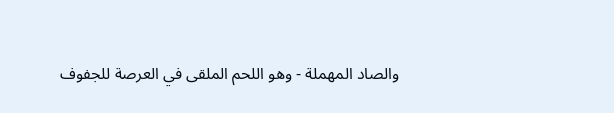والصاد المهملة - وهو اللحم الملقى في العرصة للجفوف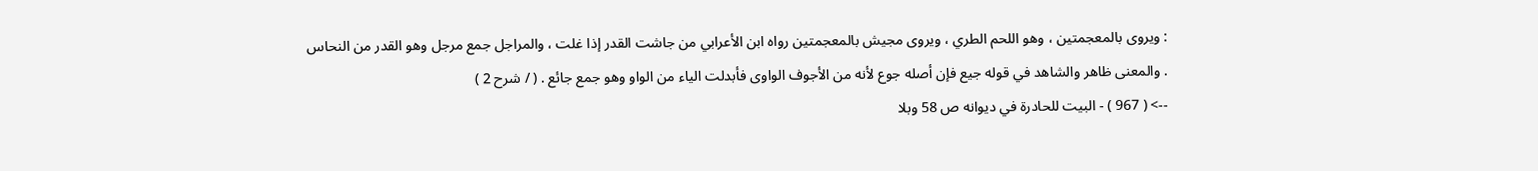: ويروى بالمعجمتين ، وهو اللحم الطري ، ويروى مجيش بالمعجمتين رواه ابن الأعرابي من جاشت القدر إذا غلت ، والمراجل جمع مرجل وهو القدر من النحاس . والمعنى ظاهر والشاهد في قوله جيع فإن أصله جوع لأنه من الأجوف الواوى فأبدلت الياء من الواو وهو جمع جائع . ( / شرح 2 )
--> ( 967 ) - البيت للحادرة في ديوانه ص 58 وبلا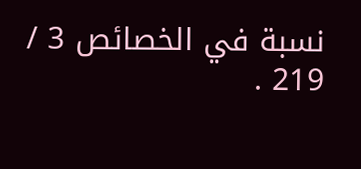نسبة في الخصائص 3 / 219 .